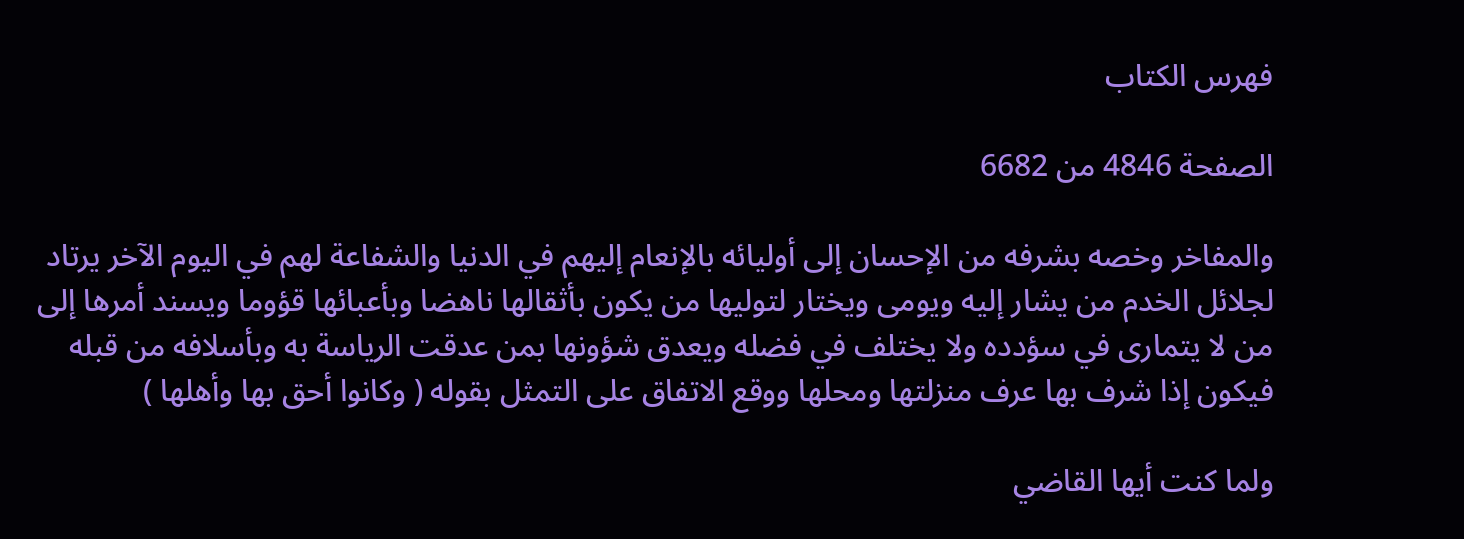فهرس الكتاب

الصفحة 4846 من 6682

والمفاخر وخصه بشرفه من الإحسان إلى أوليائه بالإنعام إليهم في الدنيا والشفاعة لهم في اليوم الآخر يرتاد لجلائل الخدم من يشار إليه ويومى ويختار لتوليها من يكون بأثقالها ناهضا وبأعبائها قؤوما ويسند أمرها إلى من لا يتمارى في سؤدده ولا يختلف في فضله ويعدق شؤونها بمن عدقت الرياسة به وبأسلافه من قبله فيكون إذا شرف بها عرف منزلتها ومحلها ووقع الاتفاق على التمثل بقوله ( وكانوا أحق بها وأهلها )

ولما كنت أيها القاضي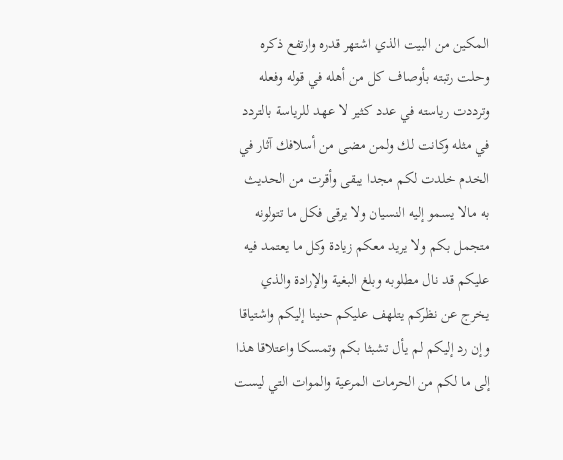المكين من البيت الذي اشتهر قدره وارتفع ذكره وحلت رتبته بأوصاف كل من أهله في قوله وفعله وترددت رياسته في عدد كثير لا عهد للرياسة بالتردد في مثله وكانت لك ولمن مضى من أسلافك آثار في الخدم خلدت لكم مجدا يبقى وأقرت من الحديث به مالا يسمو إليه النسيان ولا يرقى فكل ما تتولونه متجمل بكم ولا يريد معكم زيادة وكل ما يعتمد فيه عليكم قد نال مطلوبه وبلغ البغية والإرادة والذي يخرج عن نظركم يتلهف عليكم حنينا إليكم واشتياقا وإن رد إليكم لم يأل تشبثا بكم وتمسكا واعتلاقا هذا إلى ما لكم من الحرمات المرعية والموات التي ليست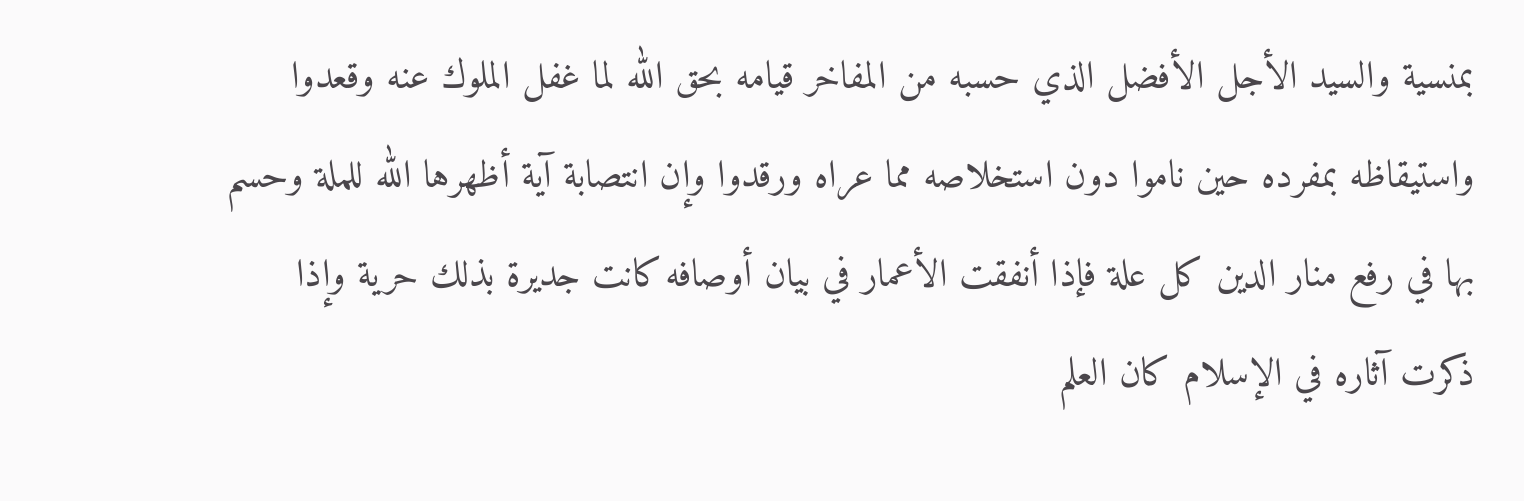بمنسية والسيد الأجل الأفضل الذي حسبه من المفاخر قيامه بحق الله لما غفل الملوك عنه وقعدوا واستيقاظه بمفرده حين ناموا دون استخلاصه مما عراه ورقدوا وإن انتصابة آية أظهرها الله للملة وحسم بها في رفع منار الدين كل علة فإذا أنفقت الأعمار في بيان أوصافه كانت جديرة بذلك حرية وإذا ذكرت آثاره في الإسلام كان العلم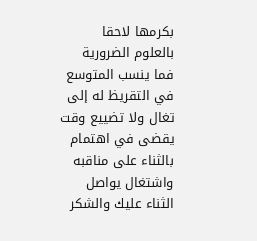بكرمها لاحقا بالعلوم الضرورية فما ينسب المتوسع في التقريظ له إلى تغال ولا تضييع وقت يقضى في اهتمام بالثناء على مناقبه واشتغال يواصل الثناء عليك والشكر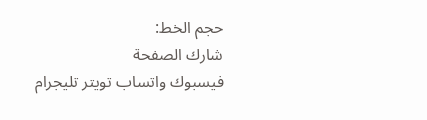حجم الخط:
شارك الصفحة
فيسبوك واتساب تويتر تليجرام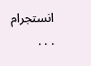انستجرام
. . .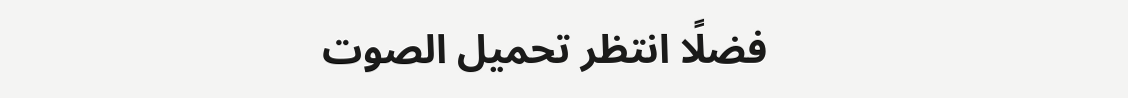فضلًا انتظر تحميل الصوت